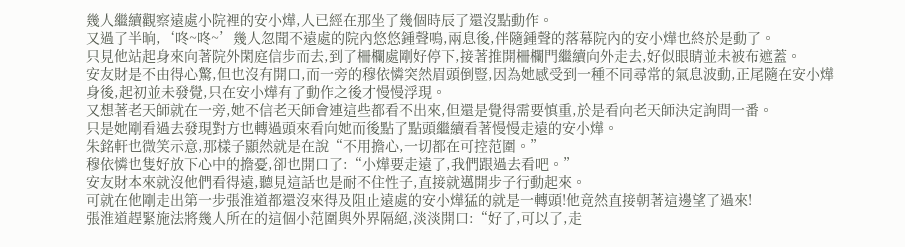幾人繼續觀察遠處小院裡的安小燁,人已經在那坐了幾個時辰了還沒點動作。
又過了半晌,‘咚~咚~’幾人忽聞不遠處的院內悠悠鍾聲鳴,兩息後,伴隨鍾聲的落幕院內的安小燁也終於是動了。
只見他站起身來向著院外閑庭信步而去,到了柵欄處剛好停下,接著推開柵欄門繼續向外走去,好似眼睛並未被布遮蓋。
安友財是不由得心驚,但也沒有開口,而一旁的穆依憐突然眉頭倒豎,因為她感受到一種不同尋常的氣息波動,正尾隨在安小燁身後,起初並未發覺,只在安小燁有了動作之後才慢慢浮現。
又想著老天師就在一旁,她不信老天師會連這些都看不出來,但還是覺得需要慎重,於是看向老天師決定詢問一番。
只是她剛看過去發現對方也轉過頭來看向她而後點了點頭繼續看著慢慢走遠的安小燁。
朱銘軒也微笑示意,那樣子顯然就是在說“不用擔心,一切都在可控范圍。”
穆依憐也隻好放下心中的擔憂,卻也開口了:“小燁要走遠了,我們跟過去看吧。”
安友財本來就沒他們看得遠,聽見這話也是耐不住性子,直接就邁開步子行動起來。
可就在他剛走出第一步張淮道都還沒來得及阻止遠處的安小燁猛的就是一轉頭!他竟然直接朝著這邊望了過來!
張淮道趕緊施法將幾人所在的這個小范圍與外界隔絕,淡淡開口:“好了,可以了,走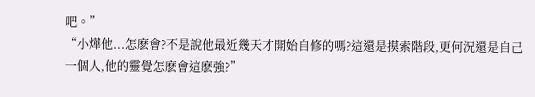吧。”
“小燁他...怎麽會?不是說他最近幾天才開始自修的嗎?這還是摸索階段,更何況還是自己一個人,他的靈覺怎麽會這麽強?”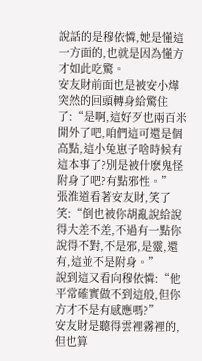說話的是穆依憐,她是懂這一方面的,也就是因為懂方才如此吃驚。
安友財前面也是被安小燁突然的回頭轉身給驚住了:“是啊,這好歹也兩百米開外了吧,咱們這可還是個高點,這小兔崽子啥時候有這本事了?別是被什麽鬼怪附身了吧?有點邪性。”
張淮道看著安友財,笑了笑:“倒也被你胡亂說給說得大差不差,不過有一點你說得不對,不是邪,是靈,還有,這並不是附身。”
說到這又看向穆依憐:“他平常確實做不到這般,但你方才不是有感應嗎?”
安友財是聽得雲裡霧裡的,但也算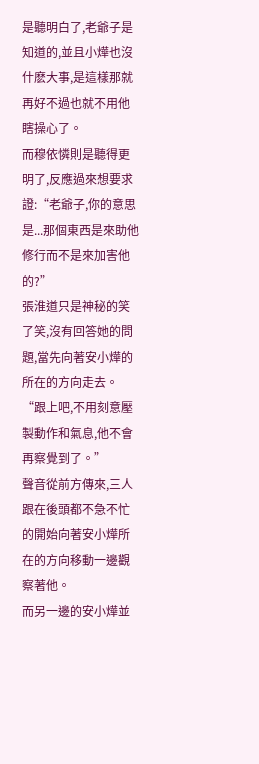是聽明白了,老爺子是知道的,並且小燁也沒什麽大事,是這樣那就再好不過也就不用他瞎操心了。
而穆依憐則是聽得更明了,反應過來想要求證:“老爺子,你的意思是...那個東西是來助他修行而不是來加害他的?”
張淮道只是神秘的笑了笑,沒有回答她的問題,當先向著安小燁的所在的方向走去。
“跟上吧,不用刻意壓製動作和氣息,他不會再察覺到了。”
聲音從前方傳來,三人跟在後頭都不急不忙的開始向著安小燁所在的方向移動一邊觀察著他。
而另一邊的安小燁並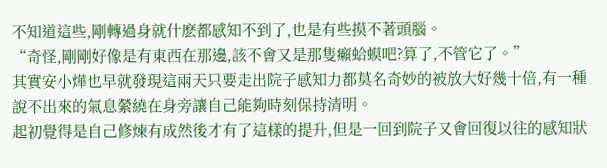不知道這些,剛轉過身就什麽都感知不到了,也是有些摸不著頭腦。
“奇怪,剛剛好像是有東西在那邊,該不會又是那隻癩蛤蟆吧?算了,不管它了。”
其實安小燁也早就發現這兩天只要走出院子感知力都莫名奇妙的被放大好幾十倍,有一種說不出來的氣息縈繞在身旁讓自己能夠時刻保持清明。
起初覺得是自己修煉有成然後才有了這樣的提升,但是一回到院子又會回復以往的感知狀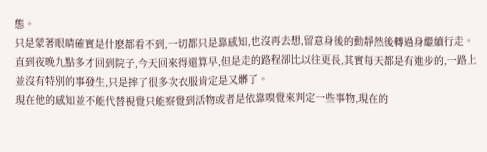態。
只是蒙著眼睛確實是什麽都看不到,一切都只是靠感知,也沒再去想,留意身後的動靜然後轉過身繼續行走。
直到夜晚九點多才回到院子,今天回來得還算早,但是走的路程卻比以往更長,其實每天都是有進步的,一路上並沒有特別的事發生,只是摔了很多次衣服肯定是又髒了。
現在他的感知並不能代替視覺只能察覺到活物或者是依靠嗅覺來判定一些事物,現在的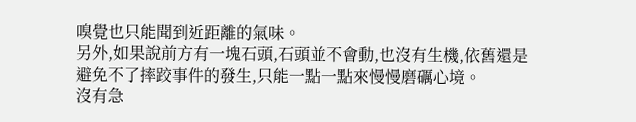嗅覺也只能聞到近距離的氣味。
另外,如果說前方有一塊石頭,石頭並不會動,也沒有生機,依舊還是避免不了摔跤事件的發生,只能一點一點來慢慢磨礪心境。
沒有急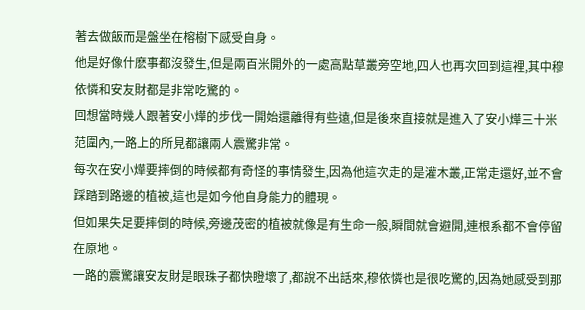著去做飯而是盤坐在榕樹下感受自身。
他是好像什麽事都沒發生,但是兩百米開外的一處高點草叢旁空地,四人也再次回到這裡,其中穆依憐和安友財都是非常吃驚的。
回想當時幾人跟著安小燁的步伐一開始還離得有些遠,但是後來直接就是進入了安小燁三十米范圍內,一路上的所見都讓兩人震驚非常。
每次在安小燁要摔倒的時候都有奇怪的事情發生,因為他這次走的是灌木叢,正常走還好,並不會踩踏到路邊的植被,這也是如今他自身能力的體現。
但如果失足要摔倒的時候,旁邊茂密的植被就像是有生命一般,瞬間就會避開,連根系都不會停留在原地。
一路的震驚讓安友財是眼珠子都快瞪壞了,都說不出話來,穆依憐也是很吃驚的,因為她感受到那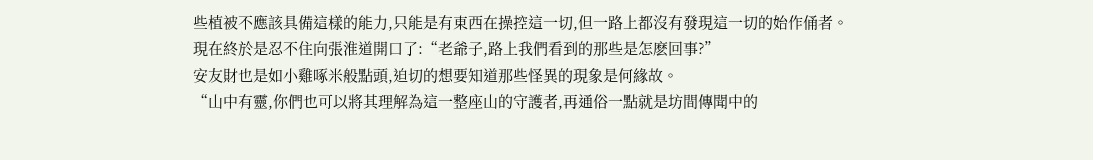些植被不應該具備這樣的能力,只能是有東西在操控這一切,但一路上都沒有發現這一切的始作俑者。
現在終於是忍不住向張淮道開口了:“老爺子,路上我們看到的那些是怎麽回事?”
安友財也是如小雞啄米般點頭,迫切的想要知道那些怪異的現象是何緣故。
“山中有靈,你們也可以將其理解為這一整座山的守護者,再通俗一點就是坊間傳聞中的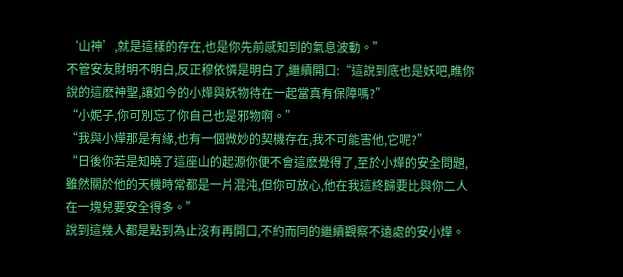‘山神’,就是這樣的存在,也是你先前感知到的氣息波動。”
不管安友財明不明白,反正穆依憐是明白了,繼續開口:“這說到底也是妖吧,瞧你說的這麽神聖,讓如今的小燁與妖物待在一起當真有保障嗎?”
“小妮子,你可別忘了你自己也是邪物啊。”
“我與小燁那是有緣,也有一個微妙的契機存在,我不可能害他,它呢?”
“日後你若是知曉了這座山的起源你便不會這麽覺得了,至於小燁的安全問題,雖然關於他的天機時常都是一片混沌,但你可放心,他在我這終歸要比與你二人在一塊兒要安全得多。”
說到這幾人都是點到為止沒有再開口,不約而同的繼續觀察不遠處的安小燁。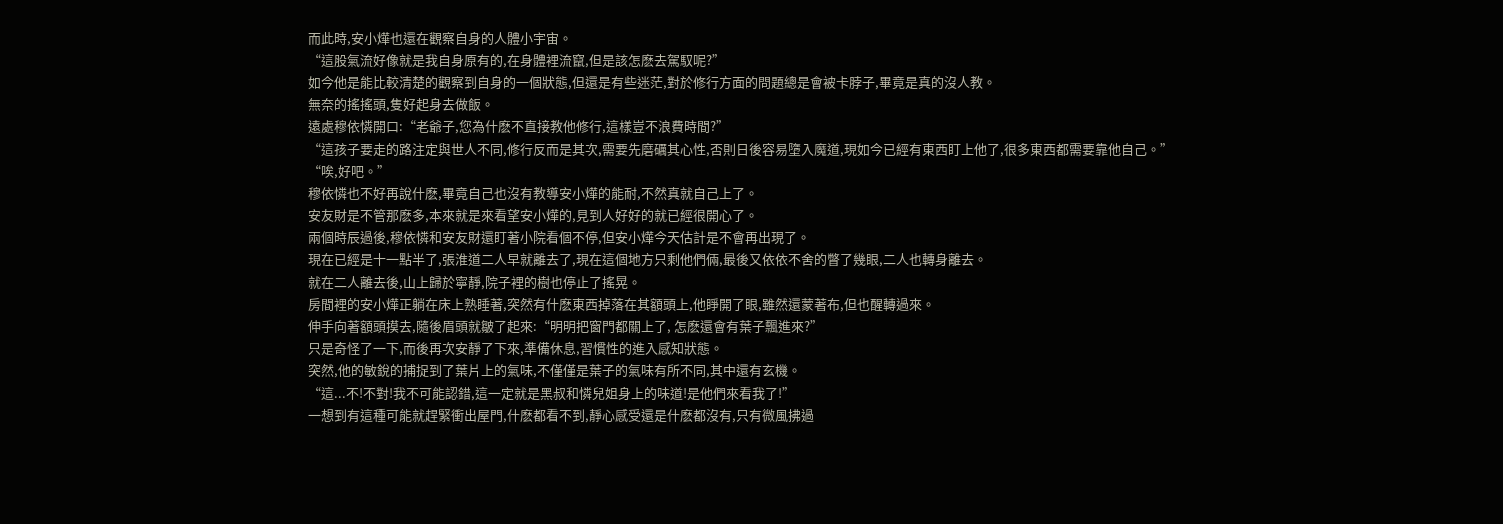而此時,安小燁也還在觀察自身的人體小宇宙。
“這股氣流好像就是我自身原有的,在身體裡流竄,但是該怎麽去駕馭呢?”
如今他是能比較清楚的觀察到自身的一個狀態,但還是有些迷茫,對於修行方面的問題總是會被卡脖子,畢竟是真的沒人教。
無奈的搖搖頭,隻好起身去做飯。
遠處穆依憐開口:“老爺子,您為什麽不直接教他修行,這樣豈不浪費時間?”
“這孩子要走的路注定與世人不同,修行反而是其次,需要先磨礪其心性,否則日後容易墮入魔道,現如今已經有東西盯上他了,很多東西都需要靠他自己。”
“唉,好吧。”
穆依憐也不好再說什麽,畢竟自己也沒有教導安小燁的能耐,不然真就自己上了。
安友財是不管那麽多,本來就是來看望安小燁的,見到人好好的就已經很開心了。
兩個時辰過後,穆依憐和安友財還盯著小院看個不停,但安小燁今天估計是不會再出現了。
現在已經是十一點半了,張淮道二人早就離去了,現在這個地方只剩他們倆,最後又依依不舍的瞥了幾眼,二人也轉身離去。
就在二人離去後,山上歸於寧靜,院子裡的樹也停止了搖晃。
房間裡的安小燁正躺在床上熟睡著,突然有什麽東西掉落在其額頭上,他睜開了眼,雖然還蒙著布,但也醒轉過來。
伸手向著額頭摸去,隨後眉頭就皺了起來:“明明把窗門都關上了, 怎麽還會有葉子飄進來?”
只是奇怪了一下,而後再次安靜了下來,準備休息,習慣性的進入感知狀態。
突然,他的敏銳的捕捉到了葉片上的氣味,不僅僅是葉子的氣味有所不同,其中還有玄機。
“這...不!不對!我不可能認錯,這一定就是黑叔和憐兒姐身上的味道!是他們來看我了!”
一想到有這種可能就趕緊衝出屋門,什麽都看不到,靜心感受還是什麽都沒有,只有微風拂過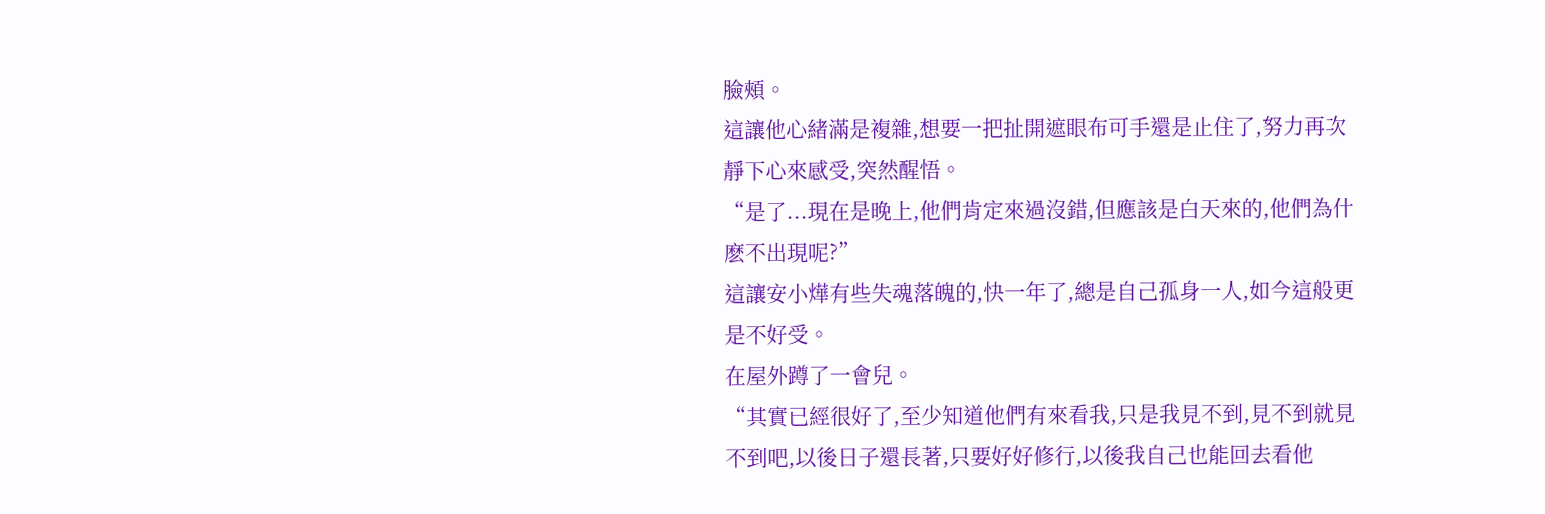臉頰。
這讓他心緒滿是複雜,想要一把扯開遮眼布可手還是止住了,努力再次靜下心來感受,突然醒悟。
“是了...現在是晚上,他們肯定來過沒錯,但應該是白天來的,他們為什麽不出現呢?”
這讓安小燁有些失魂落魄的,快一年了,總是自己孤身一人,如今這般更是不好受。
在屋外蹲了一會兒。
“其實已經很好了,至少知道他們有來看我,只是我見不到,見不到就見不到吧,以後日子還長著,只要好好修行,以後我自己也能回去看他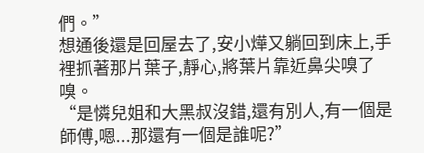們。”
想通後還是回屋去了,安小燁又躺回到床上,手裡抓著那片葉子,靜心,將葉片靠近鼻尖嗅了嗅。
“是憐兒姐和大黑叔沒錯,還有別人,有一個是師傅,嗯...那還有一個是誰呢?”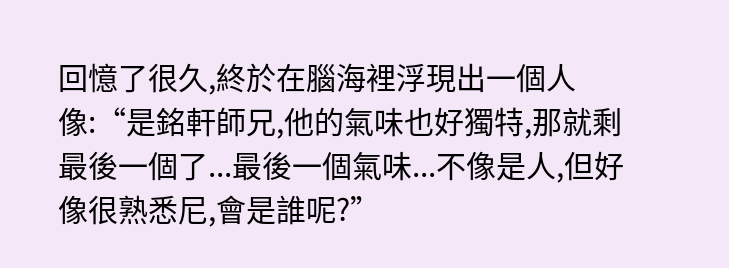回憶了很久,終於在腦海裡浮現出一個人像:“是銘軒師兄,他的氣味也好獨特,那就剩最後一個了...最後一個氣味...不像是人,但好像很熟悉尼,會是誰呢?”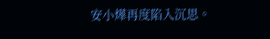安小燁再度陷入沉思。